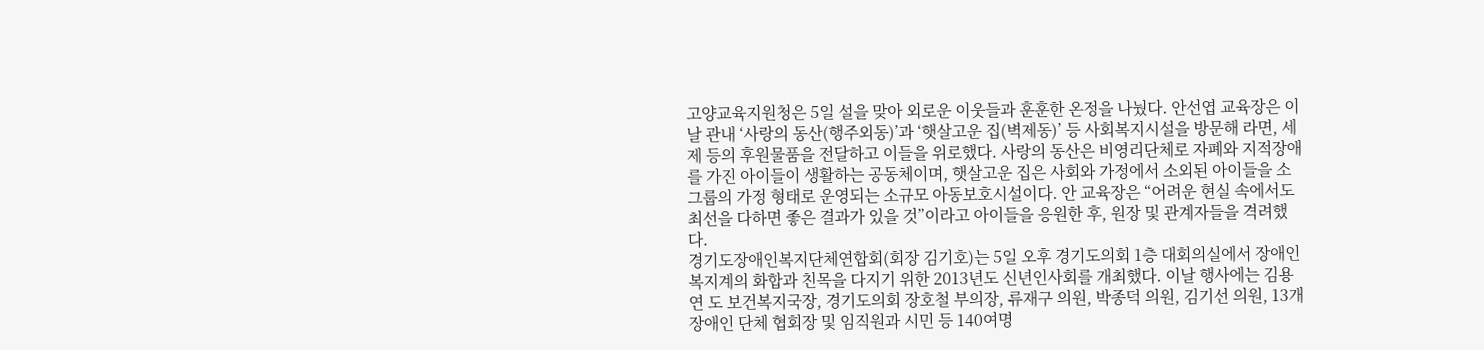고양교육지원청은 5일 설을 맞아 외로운 이웃들과 훈훈한 온정을 나눴다. 안선엽 교육장은 이날 관내 ‘사랑의 동산(행주외동)’과 ‘햇살고운 집(벽제동)’ 등 사회복지시설을 방문해 라면, 세제 등의 후원물품을 전달하고 이들을 위로했다. 사랑의 동산은 비영리단체로 자폐와 지적장애를 가진 아이들이 생활하는 공동체이며, 햇살고운 집은 사회와 가정에서 소외된 아이들을 소그룹의 가정 형태로 운영되는 소규모 아동보호시설이다. 안 교육장은 “어려운 현실 속에서도 최선을 다하면 좋은 결과가 있을 것”이라고 아이들을 응원한 후, 원장 및 관계자들을 격려했다.
경기도장애인복지단체연합회(회장 김기호)는 5일 오후 경기도의회 1층 대회의실에서 장애인복지계의 화합과 친목을 다지기 위한 2013년도 신년인사회를 개최했다. 이날 행사에는 김용연 도 보건복지국장, 경기도의회 장호철 부의장, 류재구 의원, 박종덕 의원, 김기선 의원, 13개 장애인 단체 협회장 및 임직원과 시민 등 140여명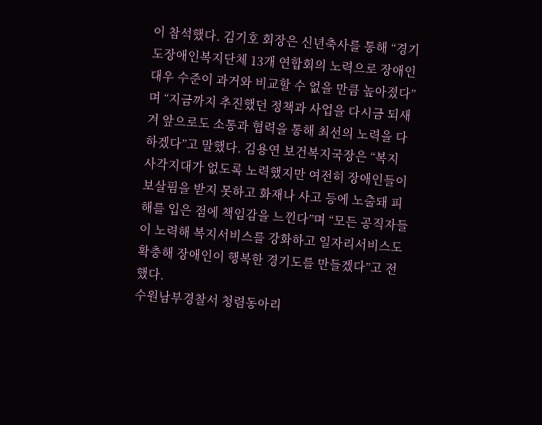이 참석했다. 김기호 회장은 신년축사를 통해 “경기도장애인복지단체 13개 연합회의 노력으로 장애인 대우 수준이 과거와 비교할 수 없을 만큼 높아졌다”며 “지금까지 추진했던 정책과 사업을 다시금 되새겨 앞으로도 소통과 협력을 통해 최선의 노력을 다하겠다”고 말했다. 김용연 보건복지국장은 “복지 사각지대가 없도록 노력했지만 여전히 장애인들이 보살핌을 받지 못하고 화재나 사고 등에 노출돼 피해를 입은 점에 책임감을 느낀다”며 “모든 공직자들이 노력해 복지서비스를 강화하고 일자리서비스도 확충해 장애인이 행복한 경기도를 만들겠다”고 전했다.
수원남부경찰서 청렴동아리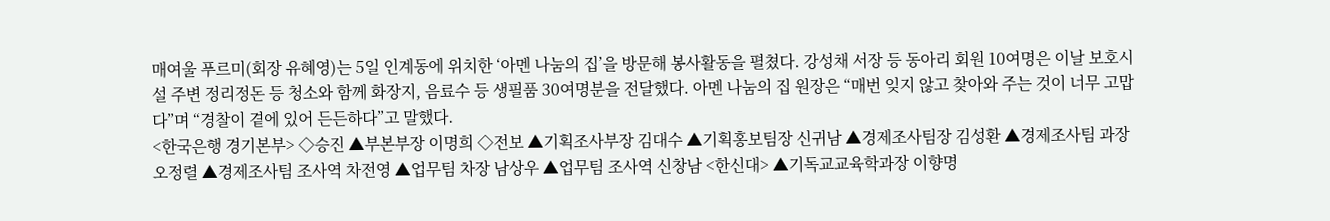매여울 푸르미(회장 유혜영)는 5일 인계동에 위치한 ‘아멘 나눔의 집’을 방문해 봉사활동을 펼쳤다. 강성채 서장 등 동아리 회원 10여명은 이날 보호시설 주변 정리정돈 등 청소와 함께 화장지, 음료수 등 생필품 30여명분을 전달했다. 아멘 나눔의 집 원장은 “매번 잊지 않고 찾아와 주는 것이 너무 고맙다”며 “경찰이 곁에 있어 든든하다”고 말했다.
<한국은행 경기본부> ◇승진 ▲부본부장 이명희 ◇전보 ▲기획조사부장 김대수 ▲기획홍보팀장 신귀남 ▲경제조사팀장 김성환 ▲경제조사팀 과장 오정렬 ▲경제조사팀 조사역 차전영 ▲업무팀 차장 남상우 ▲업무팀 조사역 신창남 <한신대> ▲기독교교육학과장 이향명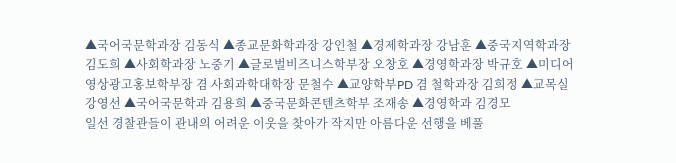▲국어국문학과장 김동식 ▲종교문화학과장 강인철 ▲경제학과장 강남훈 ▲중국지역학과장 김도희 ▲사회학과장 노중기 ▲글로벌비즈니스학부장 오창호 ▲경영학과장 박규호 ▲미디어영상광고홍보학부장 겸 사회과학대학장 문철수 ▲교양학부PD 겸 철학과장 김희정 ▲교목실 강영선 ▲국어국문학과 김용희 ▲중국문화콘텐츠학부 조재송 ▲경영학과 김경모
일선 경찰관들이 관내의 어려운 이웃을 찾아가 작지만 아름다운 선행을 베풀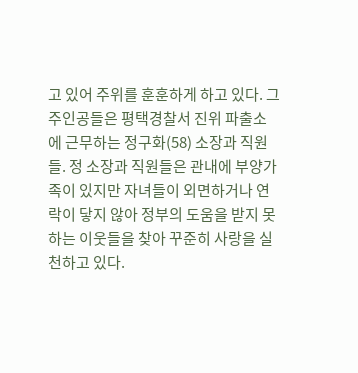고 있어 주위를 훈훈하게 하고 있다. 그 주인공들은 평택경찰서 진위 파출소에 근무하는 정구화(58) 소장과 직원들. 정 소장과 직원들은 관내에 부양가족이 있지만 자녀들이 외면하거나 연락이 닿지 않아 정부의 도움을 받지 못하는 이웃들을 찾아 꾸준히 사랑을 실천하고 있다.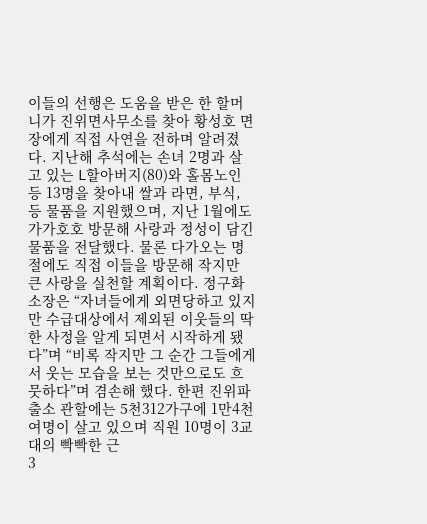이들의 선행은 도움을 받은 한 할머니가 진위면사무소를 찾아 황성호 면장에게 직접 사연을 전하며 알려졌다. 지난해 추석에는 손녀 2명과 살고 있는 L할아버지(80)와 홀몸노인 등 13명을 찾아내 쌀과 라면, 부식, 등 물품을 지원했으며, 지난 1월에도 가가호호 방문해 사랑과 정성이 담긴 물품을 전달했다. 물론 다가오는 명절에도 직접 이들을 방문해 작지만 큰 사랑을 실천할 계획이다. 정구화 소장은 “자녀들에게 외면당하고 있지만 수급대상에서 제외된 이웃들의 딱한 사정을 알게 되면서 시작하게 됐다”며 “비록 작지만 그 순간 그들에게서 웃는 모습을 보는 것만으로도 흐뭇하다”며 겸손해 했다. 한편 진위파출소 관할에는 5천312가구에 1만4천여명이 살고 있으며 직원 10명이 3교대의 빡빡한 근
3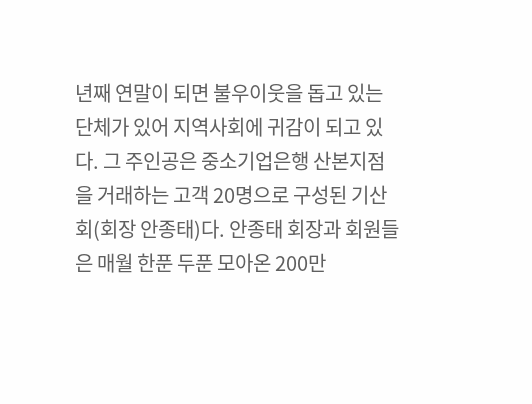년째 연말이 되면 불우이웃을 돕고 있는 단체가 있어 지역사회에 귀감이 되고 있다. 그 주인공은 중소기업은행 산본지점을 거래하는 고객 20명으로 구성된 기산회(회장 안종태)다. 안종태 회장과 회원들은 매월 한푼 두푼 모아온 200만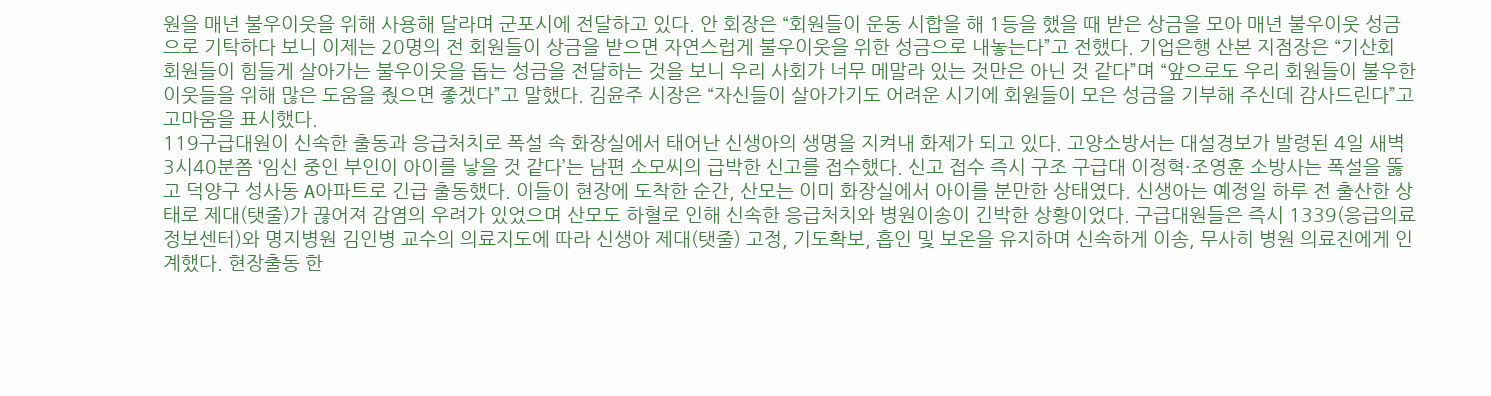원을 매년 불우이웃을 위해 사용해 달라며 군포시에 전달하고 있다. 안 회장은 “회원들이 운동 시합을 해 1등을 했을 때 받은 상금을 모아 매년 불우이웃 성금으로 기탁하다 보니 이제는 20명의 전 회원들이 상금을 받으면 자연스럽게 불우이웃을 위한 성금으로 내놓는다”고 전했다. 기업은행 산본 지점장은 “기산회 회원들이 힘들게 살아가는 불우이웃을 돕는 성금을 전달하는 것을 보니 우리 사회가 너무 메말라 있는 것만은 아닌 것 같다”며 “앞으로도 우리 회원들이 불우한 이웃들을 위해 많은 도움을 줬으면 좋겠다”고 말했다. 김윤주 시장은 “자신들이 살아가기도 어려운 시기에 회원들이 모은 성금을 기부해 주신데 감사드린다”고 고마움을 표시했다.
119구급대원이 신속한 출동과 응급처치로 폭설 속 화장실에서 태어난 신생아의 생명을 지켜내 화제가 되고 있다. 고양소방서는 대설경보가 발령된 4일 새벽 3시40분쯤 ‘임신 중인 부인이 아이를 낳을 것 같다’는 남편 소모씨의 급박한 신고를 접수했다. 신고 접수 즉시 구조 구급대 이정혁·조영훈 소방사는 폭설을 뚫고 덕양구 성사동 A아파트로 긴급 출동했다. 이들이 현장에 도착한 순간, 산모는 이미 화장실에서 아이를 분만한 상태였다. 신생아는 예정일 하루 전 출산한 상태로 제대(탯줄)가 끊어져 감염의 우려가 있었으며 산모도 하혈로 인해 신속한 응급처치와 병원이송이 긴박한 상황이었다. 구급대원들은 즉시 1339(응급의료정보센터)와 명지병원 김인병 교수의 의료지도에 따라 신생아 제대(탯줄) 고정, 기도확보, 흡인 및 보온을 유지하며 신속하게 이송, 무사히 병원 의료진에게 인계했다. 현장출동 한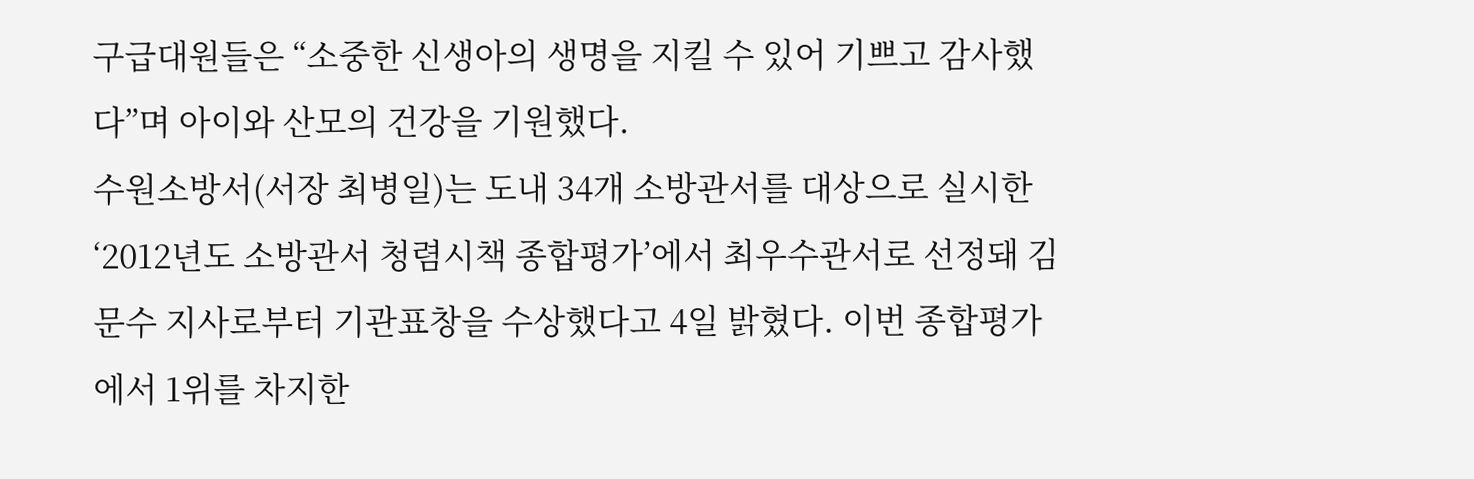구급대원들은 “소중한 신생아의 생명을 지킬 수 있어 기쁘고 감사했다”며 아이와 산모의 건강을 기원했다.
수원소방서(서장 최병일)는 도내 34개 소방관서를 대상으로 실시한 ‘2012년도 소방관서 청렴시책 종합평가’에서 최우수관서로 선정돼 김문수 지사로부터 기관표창을 수상했다고 4일 밝혔다. 이번 종합평가에서 1위를 차지한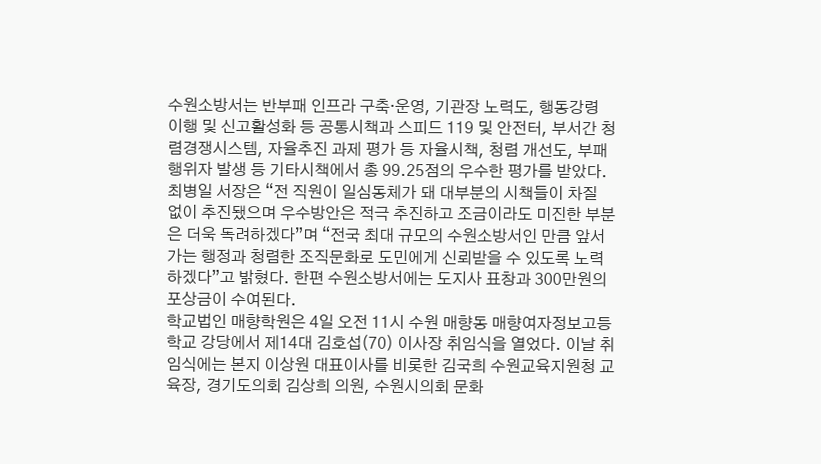수원소방서는 반부패 인프라 구축·운영, 기관장 노력도, 행동강령 이행 및 신고활성화 등 공통시책과 스피드 119 및 안전터, 부서간 청렴경쟁시스템, 자율추진 과제 평가 등 자율시책, 청렴 개선도, 부패행위자 발생 등 기타시책에서 총 99.25점의 우수한 평가를 받았다. 최병일 서장은 “전 직원이 일심동체가 돼 대부분의 시책들이 차질 없이 추진됐으며 우수방안은 적극 추진하고 조금이라도 미진한 부분은 더욱 독려하겠다”며 “전국 최대 규모의 수원소방서인 만큼 앞서가는 행정과 청렴한 조직문화로 도민에게 신뢰받을 수 있도록 노력하겠다”고 밝혔다. 한편 수원소방서에는 도지사 표창과 300만원의 포상금이 수여된다.
학교법인 매향학원은 4일 오전 11시 수원 매향동 매향여자정보고등학교 강당에서 제14대 김호섭(70) 이사장 취임식을 열었다. 이날 취임식에는 본지 이상원 대표이사를 비롯한 김국희 수원교육지원청 교육장, 경기도의회 김상희 의원, 수원시의회 문화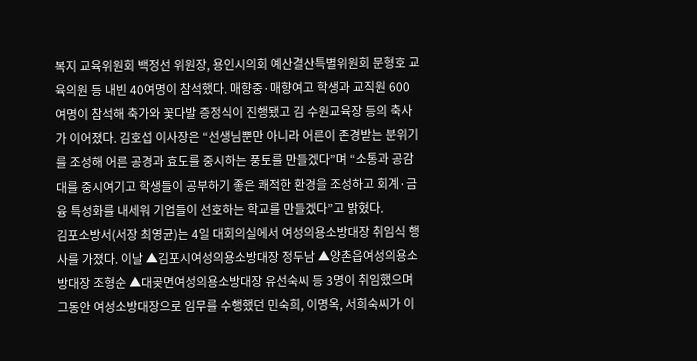복지 교육위원회 백정선 위원장, 용인시의회 예산결산특별위원회 문형호 교육의원 등 내빈 40여명이 참석했다. 매향중·매향여고 학생과 교직원 600여명이 참석해 축가와 꽃다발 증정식이 진행됐고 김 수원교육장 등의 축사가 이어졌다. 김호섭 이사장은 “선생님뿐만 아니라 어른이 존경받는 분위기를 조성해 어른 공경과 효도를 중시하는 풍토를 만들겠다”며 “소통과 공감대를 중시여기고 학생들이 공부하기 좋은 쾌적한 환경을 조성하고 회계·금융 특성화를 내세워 기업들이 선호하는 학교를 만들겠다”고 밝혔다.
김포소방서(서장 최영균)는 4일 대회의실에서 여성의용소방대장 취임식 행사를 가졌다. 이날 ▲김포시여성의용소방대장 정두남 ▲양촌읍여성의용소방대장 조형순 ▲대곶면여성의용소방대장 유선숙씨 등 3명이 취임했으며 그동안 여성소방대장으로 임무를 수행했던 민숙희, 이명옥, 서희숙씨가 이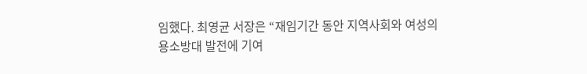임했다. 최영균 서장은 “재임기간 동안 지역사회와 여성의용소방대 발전에 기여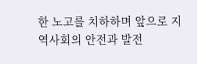한 노고를 치하하며 앞으로 지역사회의 안전과 발전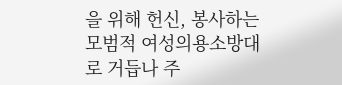을 위해 헌신, 봉사하는 모범적 여성의용소방대로 거듭나 주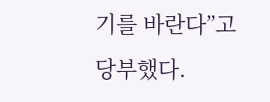기를 바란다”고 당부했다.